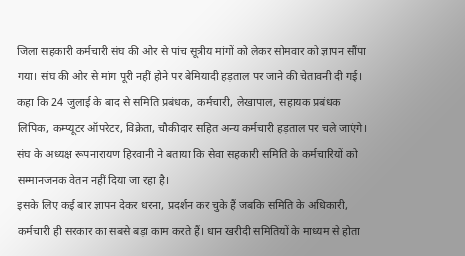जिला सहकारी कर्मचारी संघ की ओर से पांच सूत्रीय मांगों को लेकर सोमवार को ज्ञापन सौंपा गया। संघ की ओर से मांग पूरी नहीं होने पर बेमियादी हड़ताल पर जाने की चेतावनी दी गई। कहा कि 24 जुलाई के बाद से समिति प्रबंधक, कर्मचारी, लेखापाल, सहायक प्रबंधक लिपिक, कम्प्यूटर ऑपरेटर, विक्रेता, चौकीदार सहित अन्य कर्मचारी हड़ताल पर चले जाएंगे। संघ के अध्यक्ष रूपनारायण हिरवानी ने बताया कि सेवा सहकारी समिति के कर्मचारियों को सम्मानजनक वेतन नहीं दिया जा रहा है।
इसके लिए कई बार ज्ञापन देकर धरना, प्रदर्शन कर चुके हैं जबकि समिति के अधिकारी, कर्मचारी ही सरकार का सबसे बड़ा काम करते हैं। धान खरीदी समितियों के माध्यम से होता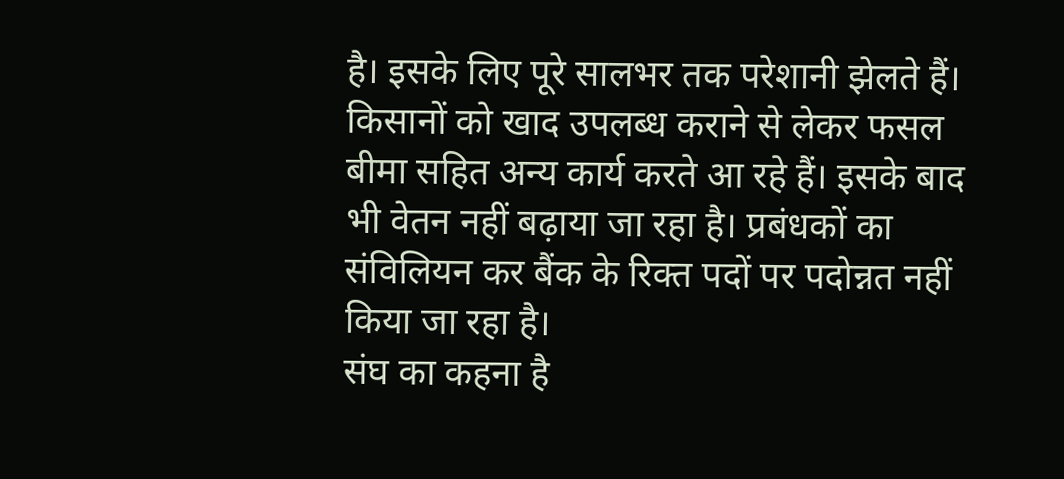है। इसके लिए पूरे सालभर तक परेशानी झेलते हैं। किसानों को खाद उपलब्ध कराने से लेकर फसल बीमा सहित अन्य कार्य करते आ रहे हैं। इसके बाद भी वेतन नहीं बढ़ाया जा रहा है। प्रबंधकों का संविलियन कर बैंक के रिक्त पदों पर पदोन्नत नहीं किया जा रहा है।
संघ का कहना है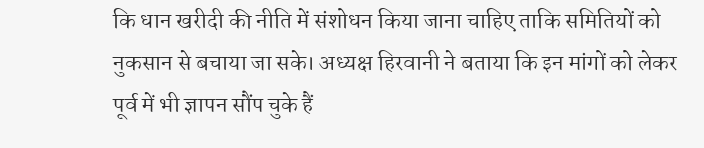कि धान खरीदी की नीति में संशोधन किया जाना चाहिए ताकि समितियों को नुकसान से बचाया जा सके। अध्यक्ष हिरवानी ने बताया कि इन मांगों को लेकर पूर्व में भी ज्ञापन सौंप चुके हैं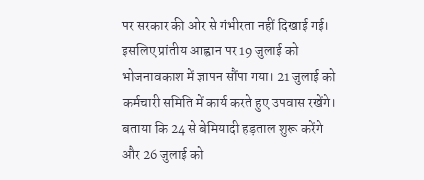पर सरकार की ओर से गंभीरता नहीं दिखाई गई। इसलिए प्रांतीय आह्वान पर 19 जुलाई को भोजनावकाश में ज्ञापन सौंपा गया। 21 जुलाई को कर्मचारी समिति में कार्य करते हुए उपवास रखेंगे। बताया कि 24 से बेमियादी हड़ताल शुरू करेंगे और 26 जुलाई को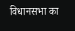विधानसभा का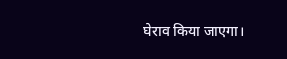घेराव किया जाएगा।